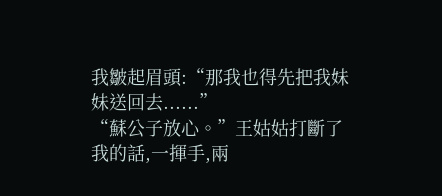我皺起眉頭:“那我也得先把我妹妹送回去......”
“蘇公子放心。”王姑姑打斷了我的話,一揮手,兩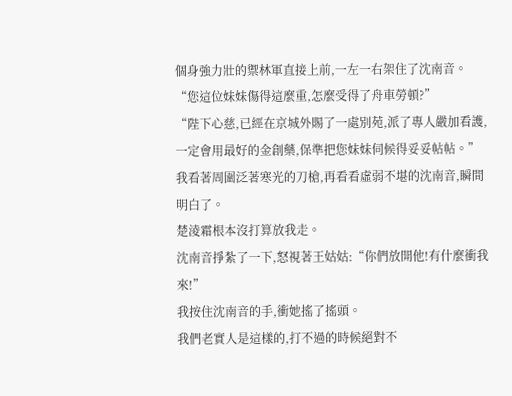個身強力壯的禦林軍直接上前,一左一右架住了沈南音。
“您這位妹妹傷得這麼重,怎麼受得了舟車勞頓?”
“陛下心慈,已經在京城外賜了一處別苑,派了專人嚴加看護,一定會用最好的金創藥,保準把您妹妹伺候得妥妥帖帖。”
我看著周圍泛著寒光的刀槍,再看看虛弱不堪的沈南音,瞬間明白了。
楚淩霜根本沒打算放我走。
沈南音掙紮了一下,怒視著王姑姑:“你們放開他!有什麼衝我來!”
我按住沈南音的手,衝她搖了搖頭。
我們老實人是這樣的,打不過的時候絕對不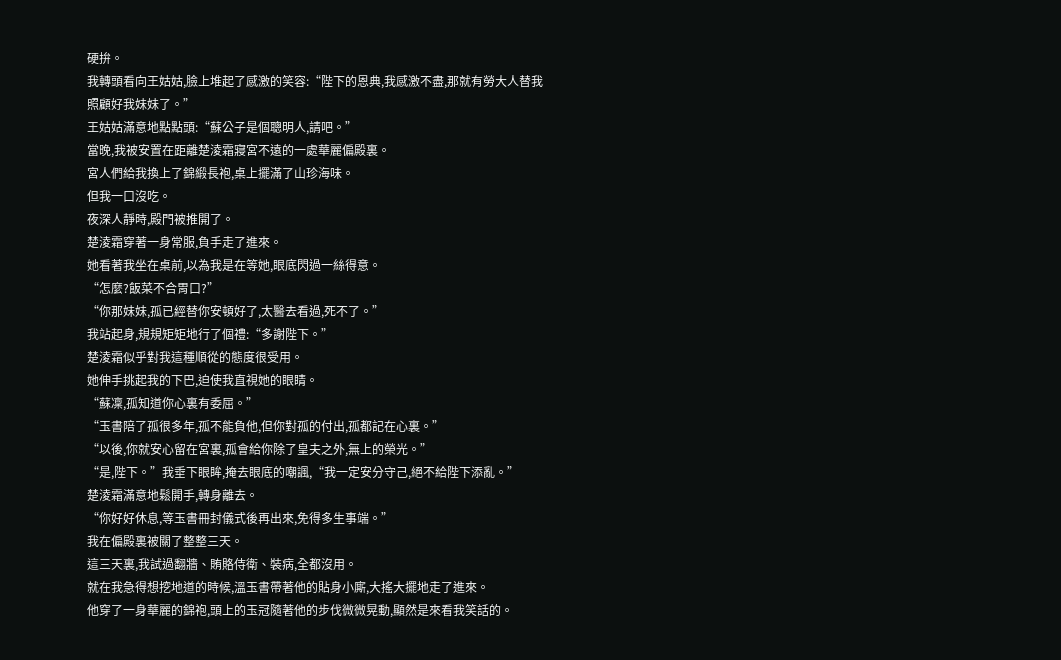硬拚。
我轉頭看向王姑姑,臉上堆起了感激的笑容:“陛下的恩典,我感激不盡,那就有勞大人替我照顧好我妹妹了。”
王姑姑滿意地點點頭:“蘇公子是個聰明人,請吧。”
當晚,我被安置在距離楚淩霜寢宮不遠的一處華麗偏殿裏。
宮人們給我換上了錦緞長袍,桌上擺滿了山珍海味。
但我一口沒吃。
夜深人靜時,殿門被推開了。
楚淩霜穿著一身常服,負手走了進來。
她看著我坐在桌前,以為我是在等她,眼底閃過一絲得意。
“怎麼?飯菜不合胃口?”
“你那妹妹,孤已經替你安頓好了,太醫去看過,死不了。”
我站起身,規規矩矩地行了個禮:“多謝陛下。”
楚淩霜似乎對我這種順從的態度很受用。
她伸手挑起我的下巴,迫使我直視她的眼睛。
“蘇凜,孤知道你心裏有委屈。”
“玉書陪了孤很多年,孤不能負他,但你對孤的付出,孤都記在心裏。”
“以後,你就安心留在宮裏,孤會給你除了皇夫之外,無上的榮光。”
“是,陛下。”我垂下眼眸,掩去眼底的嘲諷,“我一定安分守己,絕不給陛下添亂。”
楚淩霜滿意地鬆開手,轉身離去。
“你好好休息,等玉書冊封儀式後再出來,免得多生事端。”
我在偏殿裏被關了整整三天。
這三天裏,我試過翻牆、賄賂侍衛、裝病,全都沒用。
就在我急得想挖地道的時候,溫玉書帶著他的貼身小廝,大搖大擺地走了進來。
他穿了一身華麗的錦袍,頭上的玉冠隨著他的步伐微微晃動,顯然是來看我笑話的。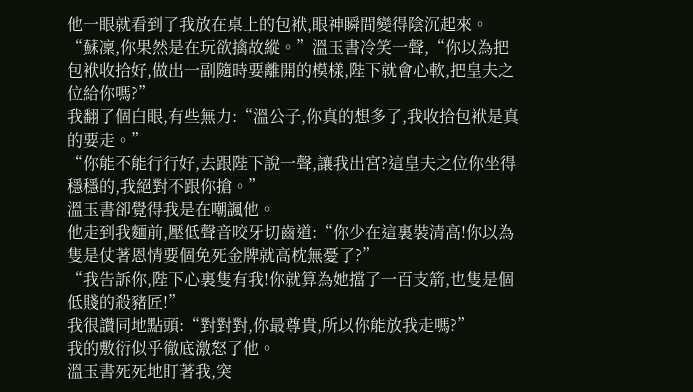他一眼就看到了我放在桌上的包袱,眼神瞬間變得陰沉起來。
“蘇凜,你果然是在玩欲擒故縱。”溫玉書冷笑一聲,“你以為把包袱收拾好,做出一副隨時要離開的模樣,陛下就會心軟,把皇夫之位給你嗎?”
我翻了個白眼,有些無力:“溫公子,你真的想多了,我收拾包袱是真的要走。”
“你能不能行行好,去跟陛下說一聲,讓我出宮?這皇夫之位你坐得穩穩的,我絕對不跟你搶。”
溫玉書卻覺得我是在嘲諷他。
他走到我麵前,壓低聲音咬牙切齒道:“你少在這裏裝清高!你以為隻是仗著恩情要個免死金牌就高枕無憂了?”
“我告訴你,陛下心裏隻有我!你就算為她擋了一百支箭,也隻是個低賤的殺豬匠!”
我很讚同地點頭:“對對對,你最尊貴,所以你能放我走嗎?”
我的敷衍似乎徹底激怒了他。
溫玉書死死地盯著我,突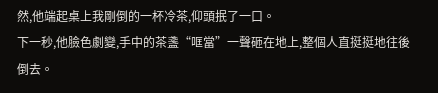然,他端起桌上我剛倒的一杯冷茶,仰頭抿了一口。
下一秒,他臉色劇變,手中的茶盞“哐當”一聲砸在地上,整個人直挺挺地往後倒去。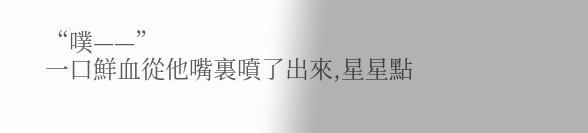“噗——”
一口鮮血從他嘴裏噴了出來,星星點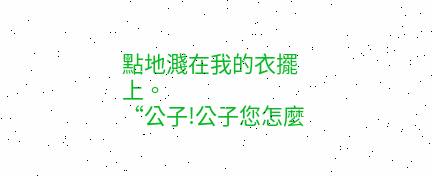點地濺在我的衣擺上。
“公子!公子您怎麼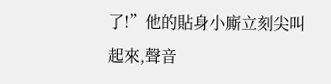了!”他的貼身小廝立刻尖叫起來,聲音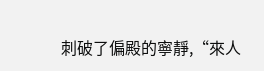刺破了偏殿的寧靜,“來人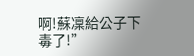啊!蘇凜給公子下毒了!”